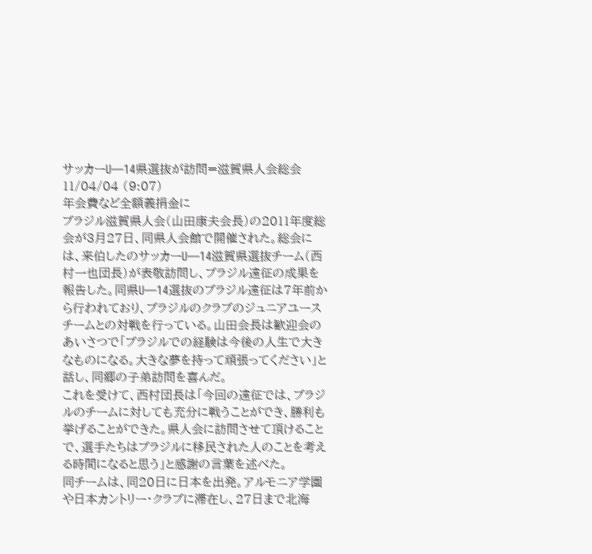サッカーU―14県選抜が訪問=滋賀県人会総会
11/04/04 (9:07)
年会費など全額義捐金に
ブラジル滋賀県人会(山田康夫会長)の2011年度総会が3月27日、同県人会館で開催された。総会には、来伯したのサッカーU―14滋賀県選抜チーム(西村一也団長)が表敬訪問し、ブラジル遠征の成果を報告した。同県U―14選抜のブラジル遠征は7年前から行われており、ブラジルのクラブのジュニアユースチームとの対戦を行っている。山田会長は歓迎会のあいさつで「ブラジルでの経験は今後の人生で大きなものになる。大きな夢を持って頑張ってください」と話し、同郷の子弟訪問を喜んだ。
これを受けて、西村団長は「今回の遠征では、ブラジルのチームに対しても充分に戦うことができ、勝利も挙げることができた。県人会に訪問させて頂けることで、選手たちはブラジルに移民された人のことを考える時間になると思う」と感謝の言葉を述べた。
同チームは、同20日に日本を出発。アルモニア学園や日本カントリー・クラブに滞在し、27日まで北海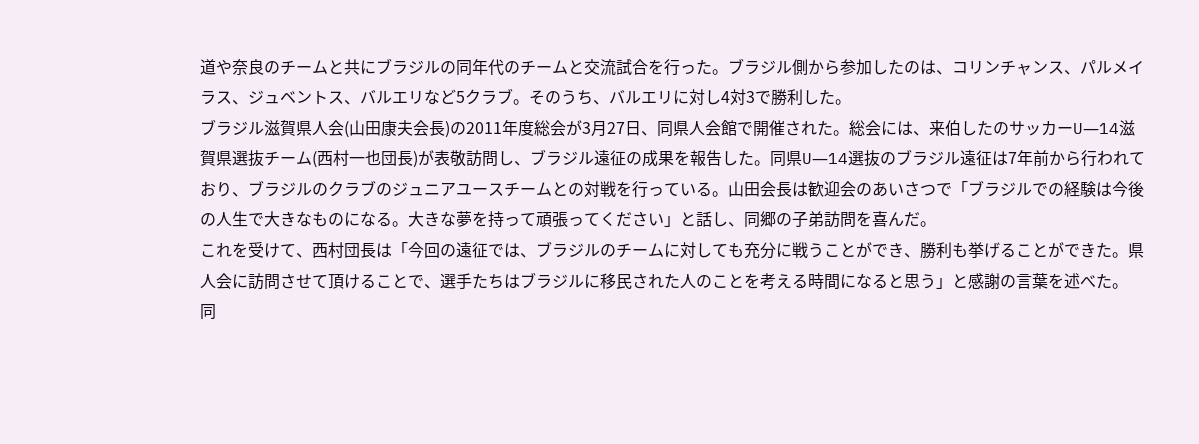道や奈良のチームと共にブラジルの同年代のチームと交流試合を行った。ブラジル側から参加したのは、コリンチャンス、パルメイラス、ジュベントス、バルエリなど5クラブ。そのうち、バルエリに対し4対3で勝利した。
ブラジル滋賀県人会(山田康夫会長)の2011年度総会が3月27日、同県人会館で開催された。総会には、来伯したのサッカーU―14滋賀県選抜チーム(西村一也団長)が表敬訪問し、ブラジル遠征の成果を報告した。同県U―14選抜のブラジル遠征は7年前から行われており、ブラジルのクラブのジュニアユースチームとの対戦を行っている。山田会長は歓迎会のあいさつで「ブラジルでの経験は今後の人生で大きなものになる。大きな夢を持って頑張ってください」と話し、同郷の子弟訪問を喜んだ。
これを受けて、西村団長は「今回の遠征では、ブラジルのチームに対しても充分に戦うことができ、勝利も挙げることができた。県人会に訪問させて頂けることで、選手たちはブラジルに移民された人のことを考える時間になると思う」と感謝の言葉を述べた。
同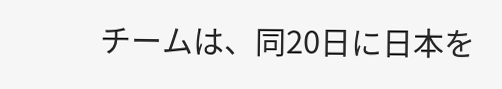チームは、同20日に日本を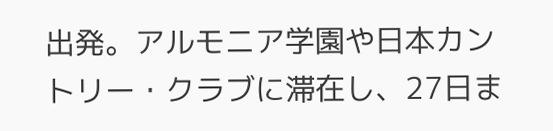出発。アルモニア学園や日本カントリー・クラブに滞在し、27日ま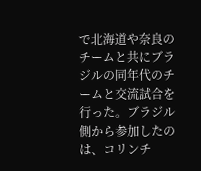で北海道や奈良のチームと共にブラジルの同年代のチームと交流試合を行った。ブラジル側から参加したのは、コリンチ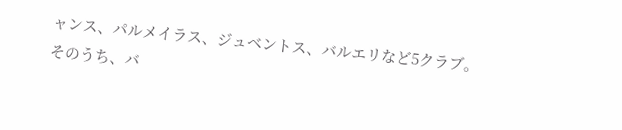ャンス、パルメイラス、ジュベントス、バルエリなど5クラブ。そのうち、バ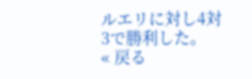ルエリに対し4対3で勝利した。
« 戻る